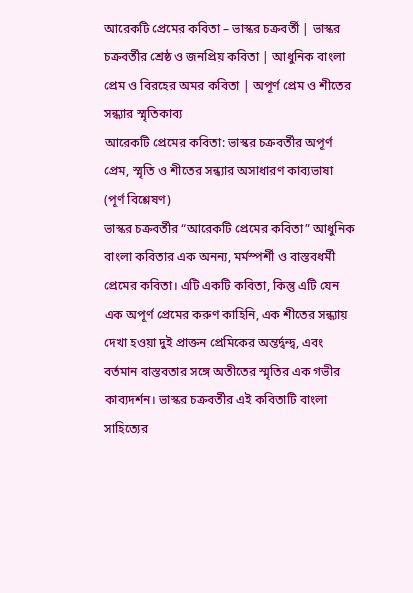আরেকটি প্রেমের কবিতা – ভাস্কর চক্রবর্তী | ভাস্কর চক্রবর্তীর শ্রেষ্ঠ ও জনপ্রিয় কবিতা | আধুনিক বাংলা প্রেম ও বিরহের অমর কবিতা | অপূর্ণ প্রেম ও শীতের সন্ধ্যার স্মৃতিকাব্য
আরেকটি প্রেমের কবিতা: ভাস্কর চক্রবর্তীর অপূর্ণ প্রেম, স্মৃতি ও শীতের সন্ধ্যার অসাধারণ কাব্যভাষা (পূর্ণ বিশ্লেষণ)
ভাস্কর চক্রবর্তীর “আরেকটি প্রেমের কবিতা” আধুনিক বাংলা কবিতার এক অনন্য, মর্মস্পর্শী ও বাস্তবধর্মী প্রেমের কবিতা। এটি একটি কবিতা, কিন্তু এটি যেন এক অপূর্ণ প্রেমের করুণ কাহিনি, এক শীতের সন্ধ্যায় দেখা হওয়া দুই প্রাক্তন প্রেমিকের অন্তর্দ্বন্দ্ব, এবং বর্তমান বাস্তবতার সঙ্গে অতীতের স্মৃতির এক গভীর কাব্যদর্শন। ভাস্কর চক্রবর্তীর এই কবিতাটি বাংলা সাহিত্যের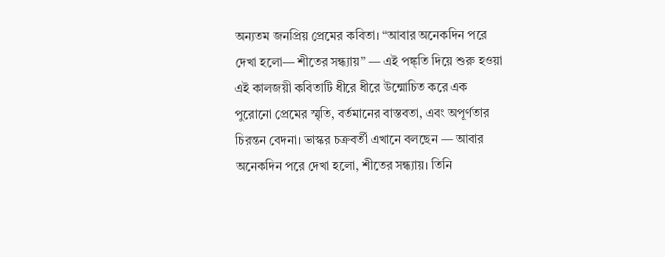অন্যতম জনপ্রিয় প্রেমের কবিতা। “আবার অনেকদিন পরে দেখা হলো― শীতের সন্ধ্যায়” — এই পঙ্ক্তি দিয়ে শুরু হওয়া এই কালজয়ী কবিতাটি ধীরে ধীরে উন্মোচিত করে এক পুরোনো প্রেমের স্মৃতি, বর্তমানের বাস্তবতা, এবং অপূর্ণতার চিরন্তন বেদনা। ভাস্কর চক্রবর্তী এখানে বলছেন — আবার অনেকদিন পরে দেখা হলো, শীতের সন্ধ্যায়। তিনি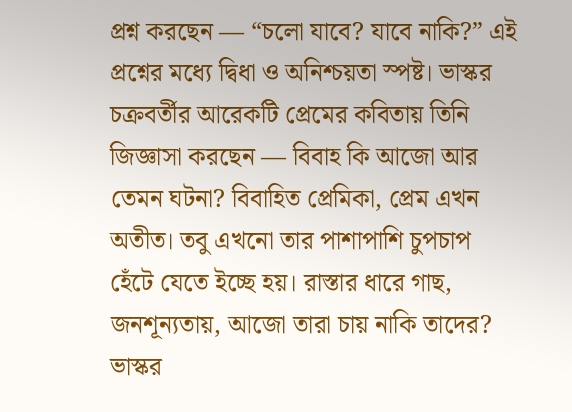প্রশ্ন করছেন — “চলো যাবে? যাবে নাকি?” এই প্রশ্নের মধ্যে দ্বিধা ও অনিশ্চয়তা স্পষ্ট। ভাস্কর চক্রবর্তীর আরেকটি প্রেমের কবিতায় তিনি জিজ্ঞাসা করছেন — বিবাহ কি আজো আর তেমন ঘটনা? বিবাহিত প্রেমিকা, প্রেম এখন অতীত। তবু এখনো তার পাশাপাশি চুপচাপ হেঁটে যেতে ইচ্ছে হয়। রাস্তার ধারে গাছ, জনশূন্যতায়, আজো তারা চায় নাকি তাদের? ভাস্কর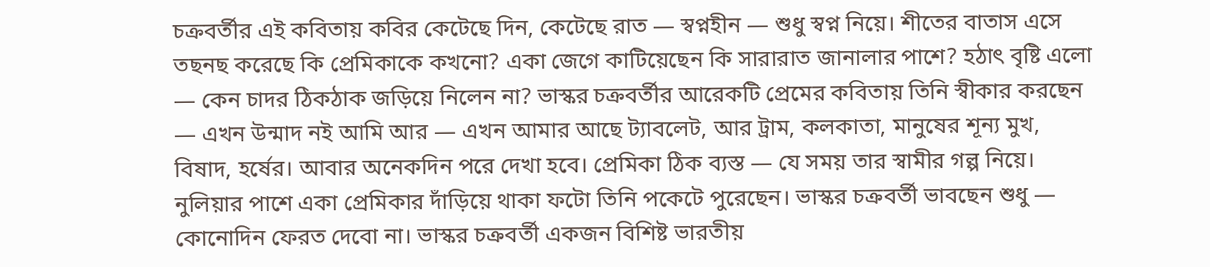চক্রবর্তীর এই কবিতায় কবির কেটেছে দিন, কেটেছে রাত — স্বপ্নহীন — শুধু স্বপ্ন নিয়ে। শীতের বাতাস এসে তছনছ করেছে কি প্রেমিকাকে কখনো? একা জেগে কাটিয়েছেন কি সারারাত জানালার পাশে? হঠাৎ বৃষ্টি এলো — কেন চাদর ঠিকঠাক জড়িয়ে নিলেন না? ভাস্কর চক্রবর্তীর আরেকটি প্রেমের কবিতায় তিনি স্বীকার করছেন — এখন উন্মাদ নই আমি আর — এখন আমার আছে ট্যাবলেট, আর ট্রাম, কলকাতা, মানুষের শূন্য মুখ, বিষাদ, হর্ষের। আবার অনেকদিন পরে দেখা হবে। প্রেমিকা ঠিক ব্যস্ত — যে সময় তার স্বামীর গল্প নিয়ে। নুলিয়ার পাশে একা প্রেমিকার দাঁড়িয়ে থাকা ফটো তিনি পকেটে পুরেছেন। ভাস্কর চক্রবর্তী ভাবছেন শুধু — কোনোদিন ফেরত দেবো না। ভাস্কর চক্রবর্তী একজন বিশিষ্ট ভারতীয়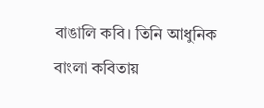বাঙালি কবি। তিনি আধুনিক বাংলা কবিতায়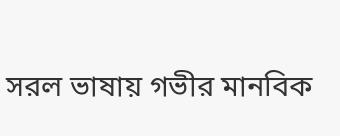সরল ভাষায় গভীর মানবিক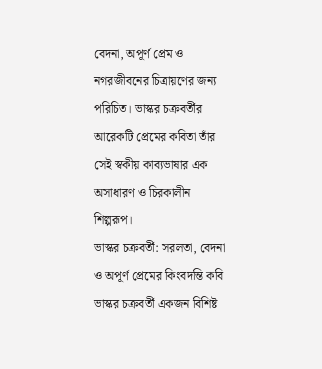বেদনা, অপূর্ণ প্রেম ও নগরজীবনের চিত্রায়ণের জন্য পরিচিত। ভাস্কর চক্রবর্তীর আরেকটি প্রেমের কবিতা তাঁর সেই স্বকীয় কাব্যভাষার এক অসাধারণ ও চিরকালীন শিল্পরূপ।
ভাস্কর চক্রবর্তী: সরলতা, বেদনা ও অপূর্ণ প্রেমের কিংবদন্তি কবি
ভাস্কর চক্রবর্তী একজন বিশিষ্ট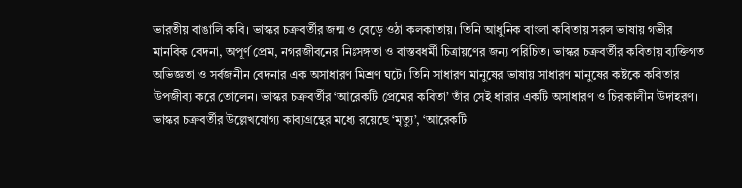ভারতীয় বাঙালি কবি। ভাস্কর চক্রবর্তীর জন্ম ও বেড়ে ওঠা কলকাতায়। তিনি আধুনিক বাংলা কবিতায় সরল ভাষায় গভীর মানবিক বেদনা, অপূর্ণ প্রেম, নগরজীবনের নিঃসঙ্গতা ও বাস্তবধর্মী চিত্রায়ণের জন্য পরিচিত। ভাস্কর চক্রবর্তীর কবিতায় ব্যক্তিগত অভিজ্ঞতা ও সর্বজনীন বেদনার এক অসাধারণ মিশ্রণ ঘটে। তিনি সাধারণ মানুষের ভাষায় সাধারণ মানুষের কষ্টকে কবিতার উপজীব্য করে তোলেন। ভাস্কর চক্রবর্তীর ‘আরেকটি প্রেমের কবিতা’ তাঁর সেই ধারার একটি অসাধারণ ও চিরকালীন উদাহরণ। ভাস্কর চক্রবর্তীর উল্লেখযোগ্য কাব্যগ্রন্থের মধ্যে রয়েছে ‘মৃত্যু’, ‘আরেকটি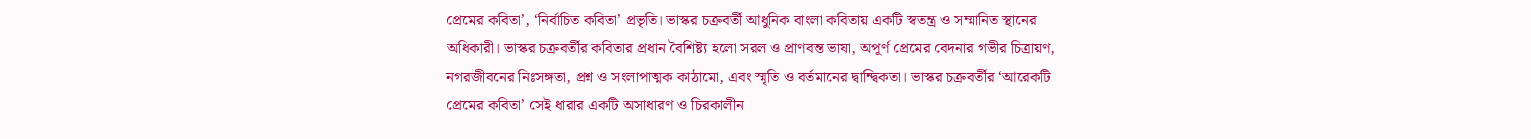প্রেমের কবিতা’, ‘নির্বাচিত কবিতা’ প্রভৃতি। ভাস্কর চক্রবর্তী আধুনিক বাংলা কবিতায় একটি স্বতন্ত্র ও সম্মানিত স্থানের অধিকারী। ভাস্কর চক্রবর্তীর কবিতার প্রধান বৈশিষ্ট্য হলো সরল ও প্রাণবন্ত ভাষা, অপূর্ণ প্রেমের বেদনার গভীর চিত্রায়ণ, নগরজীবনের নিঃসঙ্গতা, প্রশ্ন ও সংলাপাত্মক কাঠামো, এবং স্মৃতি ও বর্তমানের দ্বান্দ্বিকতা। ভাস্কর চক্রবর্তীর ‘আরেকটি প্রেমের কবিতা’ সেই ধারার একটি অসাধারণ ও চিরকালীন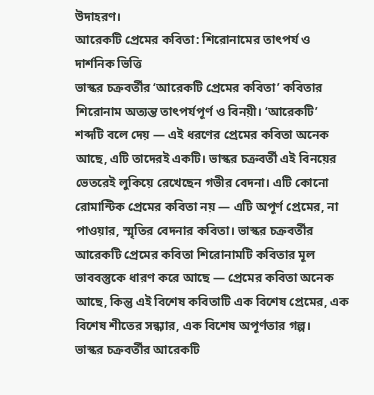উদাহরণ।
আরেকটি প্রেমের কবিতা: শিরোনামের তাৎপর্য ও দার্শনিক ভিত্তি
ভাস্কর চক্রবর্তীর ‘আরেকটি প্রেমের কবিতা’ কবিতার শিরোনাম অত্যন্ত তাৎপর্যপূর্ণ ও বিনয়ী। ‘আরেকটি’ শব্দটি বলে দেয় — এই ধরণের প্রেমের কবিতা অনেক আছে, এটি তাদেরই একটি। ভাস্কর চক্রবর্তী এই বিনয়ের ভেতরেই লুকিয়ে রেখেছেন গভীর বেদনা। এটি কোনো রোমান্টিক প্রেমের কবিতা নয় — এটি অপূর্ণ প্রেমের, না পাওয়ার, স্মৃতির বেদনার কবিতা। ভাস্কর চক্রবর্তীর আরেকটি প্রেমের কবিতা শিরোনামটি কবিতার মূল ভাববস্তুকে ধারণ করে আছে — প্রেমের কবিতা অনেক আছে, কিন্তু এই বিশেষ কবিতাটি এক বিশেষ প্রেমের, এক বিশেষ শীতের সন্ধ্যার, এক বিশেষ অপূর্ণতার গল্প।
ভাস্কর চক্রবর্তীর আরেকটি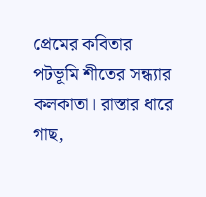প্রেমের কবিতার পটভূমি শীতের সন্ধ্যার কলকাতা। রাস্তার ধারে গাছ,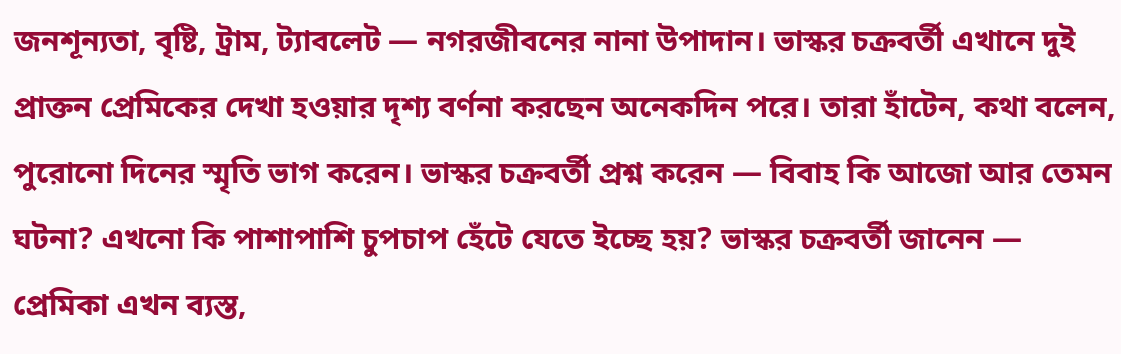জনশূন্যতা, বৃষ্টি, ট্রাম, ট্যাবলেট — নগরজীবনের নানা উপাদান। ভাস্কর চক্রবর্তী এখানে দুই প্রাক্তন প্রেমিকের দেখা হওয়ার দৃশ্য বর্ণনা করছেন অনেকদিন পরে। তারা হাঁটেন, কথা বলেন, পুরোনো দিনের স্মৃতি ভাগ করেন। ভাস্কর চক্রবর্তী প্রশ্ন করেন — বিবাহ কি আজো আর তেমন ঘটনা? এখনো কি পাশাপাশি চুপচাপ হেঁটে যেতে ইচ্ছে হয়? ভাস্কর চক্রবর্তী জানেন — প্রেমিকা এখন ব্যস্ত,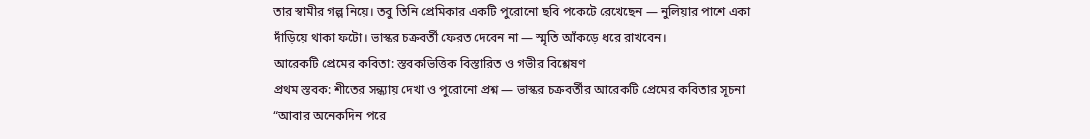তার স্বামীর গল্প নিয়ে। তবু তিনি প্রেমিকার একটি পুরোনো ছবি পকেটে রেখেছেন — নুলিয়ার পাশে একা দাঁড়িয়ে থাকা ফটো। ভাস্কর চক্রবর্তী ফেরত দেবেন না — স্মৃতি আঁকড়ে ধরে রাখবেন।
আরেকটি প্রেমের কবিতা: স্তবকভিত্তিক বিস্তারিত ও গভীর বিশ্লেষণ
প্রথম স্তবক: শীতের সন্ধ্যায় দেখা ও পুরোনো প্রশ্ন — ভাস্কর চক্রবর্তীর আরেকটি প্রেমের কবিতার সূচনা
“আবার অনেকদিন পরে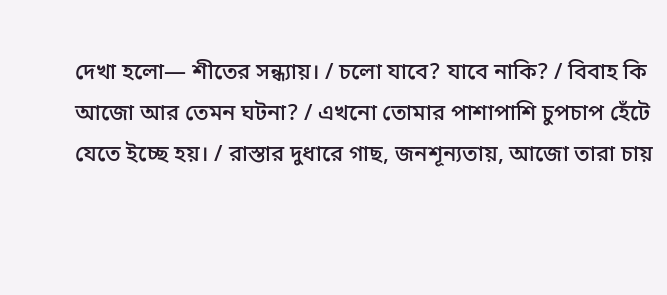দেখা হলো― শীতের সন্ধ্যায়। / চলো যাবে? যাবে নাকি? / বিবাহ কি আজো আর তেমন ঘটনা? / এখনো তোমার পাশাপাশি চুপচাপ হেঁটে যেতে ইচ্ছে হয়। / রাস্তার দুধারে গাছ, জনশূন্যতায়, আজো তারা চায়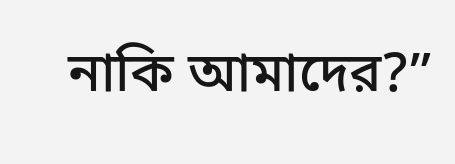নাকি আমাদের?”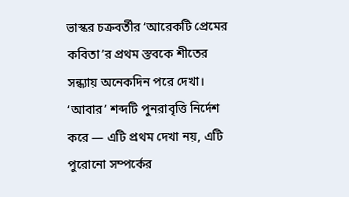ভাস্কর চক্রবর্তীর ‘আরেকটি প্রেমের কবিতা’র প্রথম স্তবকে শীতের সন্ধ্যায় অনেকদিন পরে দেখা। ‘আবার’ শব্দটি পুনরাবৃত্তি নির্দেশ করে — এটি প্রথম দেখা নয়, এটি পুরোনো সম্পর্কের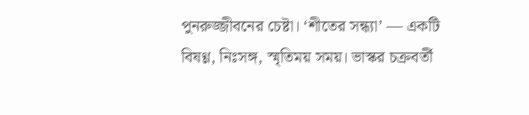পুনরুজ্জীবনের চেষ্টা। ‘শীতের সন্ধ্যা’ — একটি বিষণ্ণ, নিঃসঙ্গ, স্মৃতিময় সময়। ভাস্কর চক্রবর্তী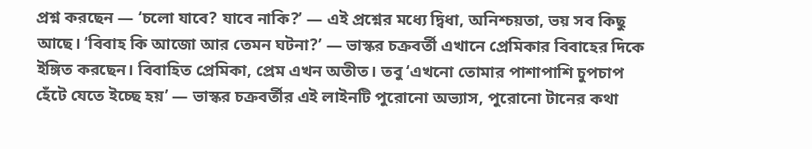প্রশ্ন করছেন — ‘চলো যাবে? যাবে নাকি?’ — এই প্রশ্নের মধ্যে দ্বিধা, অনিশ্চয়তা, ভয় সব কিছু আছে। ‘বিবাহ কি আজো আর তেমন ঘটনা?’ — ভাস্কর চক্রবর্তী এখানে প্রেমিকার বিবাহের দিকে ইঙ্গিত করছেন। বিবাহিত প্রেমিকা, প্রেম এখন অতীত। তবু ‘এখনো তোমার পাশাপাশি চুপচাপ হেঁটে যেতে ইচ্ছে হয়’ — ভাস্কর চক্রবর্তীর এই লাইনটি পুরোনো অভ্যাস, পুরোনো টানের কথা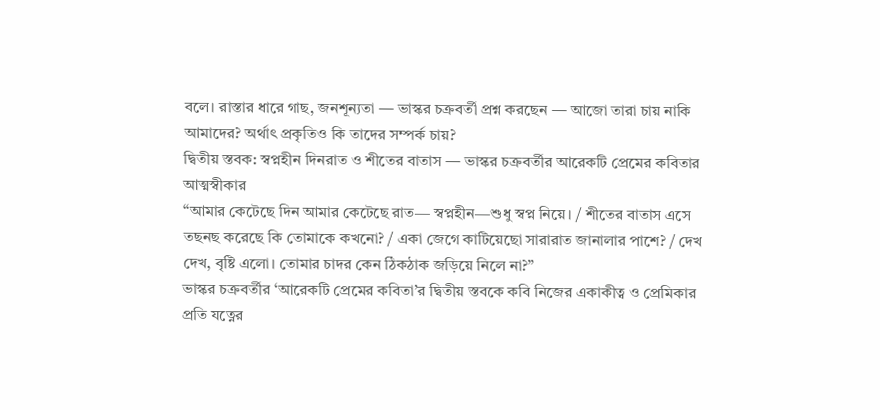বলে। রাস্তার ধারে গাছ, জনশূন্যতা — ভাস্কর চক্রবর্তী প্রশ্ন করছেন — আজো তারা চায় নাকি আমাদের? অর্থাৎ প্রকৃতিও কি তাদের সম্পর্ক চায়?
দ্বিতীয় স্তবক: স্বপ্নহীন দিনরাত ও শীতের বাতাস — ভাস্কর চক্রবর্তীর আরেকটি প্রেমের কবিতার আত্মস্বীকার
“আমার কেটেছে দিন আমার কেটেছে রাত― স্বপ্নহীন―শুধু স্বপ্ন নিয়ে। / শীতের বাতাস এসে তছনছ করেছে কি তোমাকে কখনো? / একা জেগে কাটিয়েছো সারারাত জানালার পাশে? / দেখ দেখ, বৃষ্টি এলো। তোমার চাদর কেন ঠিকঠাক জড়িয়ে নিলে না?”
ভাস্কর চক্রবর্তীর ‘আরেকটি প্রেমের কবিতা’র দ্বিতীয় স্তবকে কবি নিজের একাকীত্ব ও প্রেমিকার প্রতি যত্নের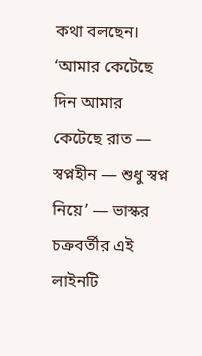কথা বলছেন। ‘আমার কেটেছে দিন আমার কেটেছে রাত — স্বপ্নহীন — শুধু স্বপ্ন নিয়ে’ — ভাস্কর চক্রবর্তীর এই লাইনটি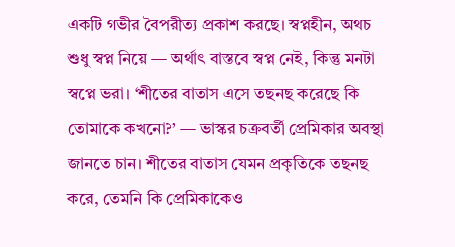একটি গভীর বৈপরীত্য প্রকাশ করছে। স্বপ্নহীন, অথচ শুধু স্বপ্ন নিয়ে — অর্থাৎ বাস্তবে স্বপ্ন নেই, কিন্তু মনটা স্বপ্নে ভরা। ‘শীতের বাতাস এসে তছনছ করেছে কি তোমাকে কখনো?’ — ভাস্কর চক্রবর্তী প্রেমিকার অবস্থা জানতে চান। শীতের বাতাস যেমন প্রকৃতিকে তছনছ করে, তেমনি কি প্রেমিকাকেও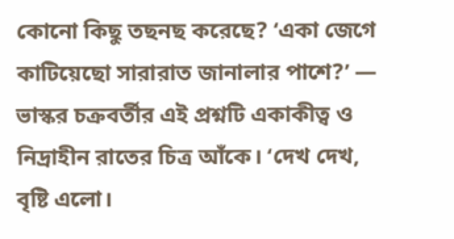কোনো কিছু তছনছ করেছে? ‘একা জেগে কাটিয়েছো সারারাত জানালার পাশে?’ — ভাস্কর চক্রবর্তীর এই প্রশ্নটি একাকীত্ব ও নিদ্রাহীন রাতের চিত্র আঁকে। ‘দেখ দেখ, বৃষ্টি এলো।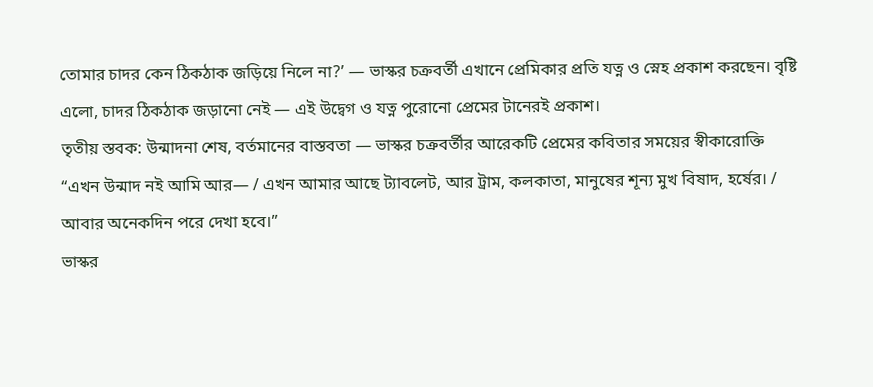তোমার চাদর কেন ঠিকঠাক জড়িয়ে নিলে না?’ — ভাস্কর চক্রবর্তী এখানে প্রেমিকার প্রতি যত্ন ও স্নেহ প্রকাশ করছেন। বৃষ্টি এলো, চাদর ঠিকঠাক জড়ানো নেই — এই উদ্বেগ ও যত্ন পুরোনো প্রেমের টানেরই প্রকাশ।
তৃতীয় স্তবক: উন্মাদনা শেষ, বর্তমানের বাস্তবতা — ভাস্কর চক্রবর্তীর আরেকটি প্রেমের কবিতার সময়ের স্বীকারোক্তি
“এখন উন্মাদ নই আমি আর― / এখন আমার আছে ট্যাবলেট, আর ট্রাম, কলকাতা, মানুষের শূন্য মুখ বিষাদ, হর্ষের। / আবার অনেকদিন পরে দেখা হবে।”
ভাস্কর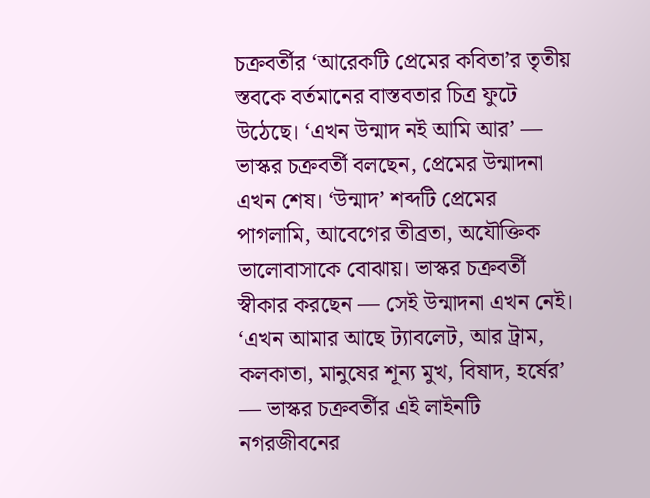চক্রবর্তীর ‘আরেকটি প্রেমের কবিতা’র তৃতীয় স্তবকে বর্তমানের বাস্তবতার চিত্র ফুটে উঠেছে। ‘এখন উন্মাদ নই আমি আর’ — ভাস্কর চক্রবর্তী বলছেন, প্রেমের উন্মাদনা এখন শেষ। ‘উন্মাদ’ শব্দটি প্রেমের পাগলামি, আবেগের তীব্রতা, অযৌক্তিক ভালোবাসাকে বোঝায়। ভাস্কর চক্রবর্তী স্বীকার করছেন — সেই উন্মাদনা এখন নেই। ‘এখন আমার আছে ট্যাবলেট, আর ট্রাম, কলকাতা, মানুষের শূন্য মুখ, বিষাদ, হর্ষের’ — ভাস্কর চক্রবর্তীর এই লাইনটি নগরজীবনের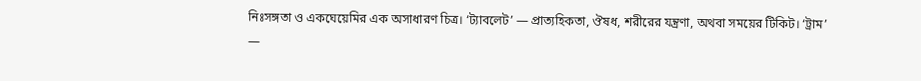নিঃসঙ্গতা ও একঘেয়েমির এক অসাধারণ চিত্র। ‘ট্যাবলেট’ — প্রাত্যহিকতা, ঔষধ, শরীরের যন্ত্রণা, অথবা সময়ের টিকিট। ‘ট্রাম’ —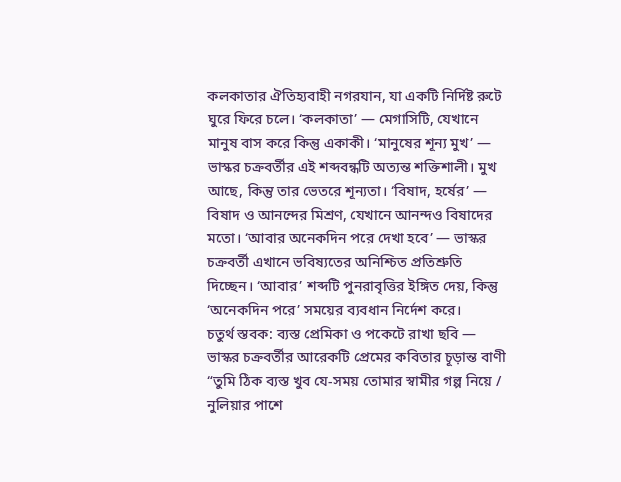কলকাতার ঐতিহ্যবাহী নগরযান, যা একটি নির্দিষ্ট রুটে ঘুরে ফিরে চলে। ‘কলকাতা’ — মেগাসিটি, যেখানে মানুষ বাস করে কিন্তু একাকী। ‘মানুষের শূন্য মুখ’ — ভাস্কর চক্রবর্তীর এই শব্দবন্ধটি অত্যন্ত শক্তিশালী। মুখ আছে, কিন্তু তার ভেতরে শূন্যতা। ‘বিষাদ, হর্ষের’ — বিষাদ ও আনন্দের মিশ্রণ, যেখানে আনন্দও বিষাদের মতো। ‘আবার অনেকদিন পরে দেখা হবে’ — ভাস্কর চক্রবর্তী এখানে ভবিষ্যতের অনিশ্চিত প্রতিশ্রুতি দিচ্ছেন। ‘আবার’ শব্দটি পুনরাবৃত্তির ইঙ্গিত দেয়, কিন্তু ‘অনেকদিন পরে’ সময়ের ব্যবধান নির্দেশ করে।
চতুর্থ স্তবক: ব্যস্ত প্রেমিকা ও পকেটে রাখা ছবি — ভাস্কর চক্রবর্তীর আরেকটি প্রেমের কবিতার চূড়ান্ত বাণী
“তুমি ঠিক ব্যস্ত খুব যে-সময় তোমার স্বামীর গল্প নিয়ে / নুলিয়ার পাশে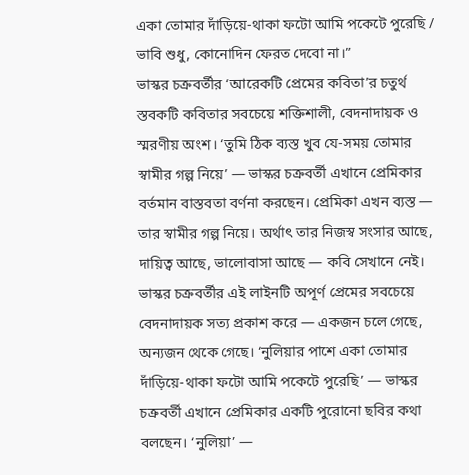একা তোমার দাঁড়িয়ে-থাকা ফটো আমি পকেটে পুরেছি / ভাবি শুধু, কোনোদিন ফেরত দেবো না।”
ভাস্কর চক্রবর্তীর ‘আরেকটি প্রেমের কবিতা’র চতুর্থ স্তবকটি কবিতার সবচেয়ে শক্তিশালী, বেদনাদায়ক ও স্মরণীয় অংশ। ‘তুমি ঠিক ব্যস্ত খুব যে-সময় তোমার স্বামীর গল্প নিয়ে’ — ভাস্কর চক্রবর্তী এখানে প্রেমিকার বর্তমান বাস্তবতা বর্ণনা করছেন। প্রেমিকা এখন ব্যস্ত — তার স্বামীর গল্প নিয়ে। অর্থাৎ তার নিজস্ব সংসার আছে, দায়িত্ব আছে, ভালোবাসা আছে — কবি সেখানে নেই। ভাস্কর চক্রবর্তীর এই লাইনটি অপূর্ণ প্রেমের সবচেয়ে বেদনাদায়ক সত্য প্রকাশ করে — একজন চলে গেছে, অন্যজন থেকে গেছে। ‘নুলিয়ার পাশে একা তোমার দাঁড়িয়ে-থাকা ফটো আমি পকেটে পুরেছি’ — ভাস্কর চক্রবর্তী এখানে প্রেমিকার একটি পুরোনো ছবির কথা বলছেন। ‘নুলিয়া’ —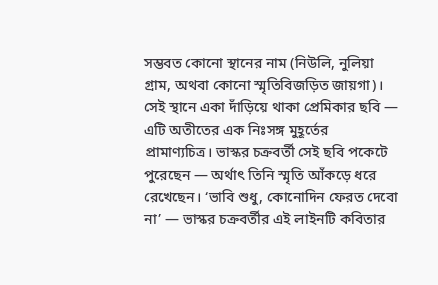সম্ভবত কোনো স্থানের নাম (নিউলি, নুলিয়া গ্রাম, অথবা কোনো স্মৃতিবিজড়িত জায়গা)। সেই স্থানে একা দাঁড়িয়ে থাকা প্রেমিকার ছবি — এটি অতীতের এক নিঃসঙ্গ মুহূর্তের প্রামাণ্যচিত্র। ভাস্কর চক্রবর্তী সেই ছবি পকেটে পুরেছেন — অর্থাৎ তিনি স্মৃতি আঁকড়ে ধরে রেখেছেন। ‘ভাবি শুধু, কোনোদিন ফেরত দেবো না’ — ভাস্কর চক্রবর্তীর এই লাইনটি কবিতার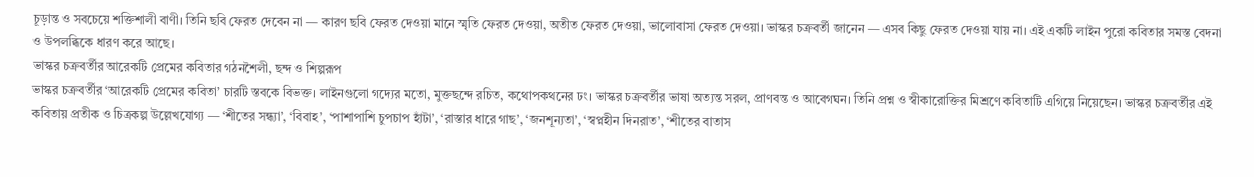চূড়ান্ত ও সবচেয়ে শক্তিশালী বাণী। তিনি ছবি ফেরত দেবেন না — কারণ ছবি ফেরত দেওয়া মানে স্মৃতি ফেরত দেওয়া, অতীত ফেরত দেওয়া, ভালোবাসা ফেরত দেওয়া। ভাস্কর চক্রবর্তী জানেন — এসব কিছু ফেরত দেওয়া যায় না। এই একটি লাইন পুরো কবিতার সমস্ত বেদনা ও উপলব্ধিকে ধারণ করে আছে।
ভাস্কর চক্রবর্তীর আরেকটি প্রেমের কবিতার গঠনশৈলী, ছন্দ ও শিল্পরূপ
ভাস্কর চক্রবর্তীর ‘আরেকটি প্রেমের কবিতা’ চারটি স্তবকে বিভক্ত। লাইনগুলো গদ্যের মতো, মুক্তছন্দে রচিত, কথোপকথনের ঢং। ভাস্কর চক্রবর্তীর ভাষা অত্যন্ত সরল, প্রাণবন্ত ও আবেগঘন। তিনি প্রশ্ন ও স্বীকারোক্তির মিশ্রণে কবিতাটি এগিয়ে নিয়েছেন। ভাস্কর চক্রবর্তীর এই কবিতায় প্রতীক ও চিত্রকল্প উল্লেখযোগ্য — ‘শীতের সন্ধ্যা’, ‘বিবাহ’, ‘পাশাপাশি চুপচাপ হাঁটা’, ‘রাস্তার ধারে গাছ’, ‘জনশূন্যতা’, ‘স্বপ্নহীন দিনরাত’, ‘শীতের বাতাস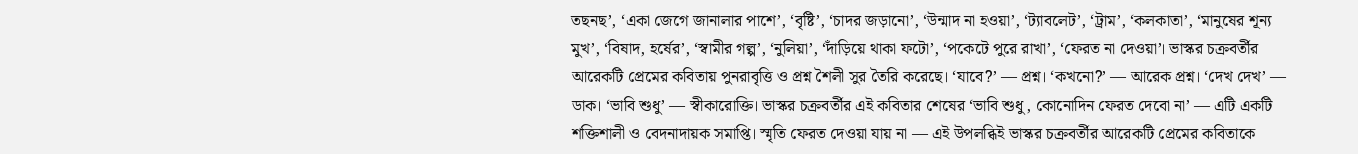তছনছ’, ‘একা জেগে জানালার পাশে’, ‘বৃষ্টি’, ‘চাদর জড়ানো’, ‘উন্মাদ না হওয়া’, ‘ট্যাবলেট’, ‘ট্রাম’, ‘কলকাতা’, ‘মানুষের শূন্য মুখ’, ‘বিষাদ, হর্ষের’, ‘স্বামীর গল্প’, ‘নুলিয়া’, ‘দাঁড়িয়ে থাকা ফটো’, ‘পকেটে পুরে রাখা’, ‘ফেরত না দেওয়া’। ভাস্কর চক্রবর্তীর আরেকটি প্রেমের কবিতায় পুনরাবৃত্তি ও প্রশ্ন শৈলী সুর তৈরি করেছে। ‘যাবে?’ — প্রশ্ন। ‘কখনো?’ — আরেক প্রশ্ন। ‘দেখ দেখ’ — ডাক। ‘ভাবি শুধু’ — স্বীকারোক্তি। ভাস্কর চক্রবর্তীর এই কবিতার শেষের ‘ভাবি শুধু, কোনোদিন ফেরত দেবো না’ — এটি একটি শক্তিশালী ও বেদনাদায়ক সমাপ্তি। স্মৃতি ফেরত দেওয়া যায় না — এই উপলব্ধিই ভাস্কর চক্রবর্তীর আরেকটি প্রেমের কবিতাকে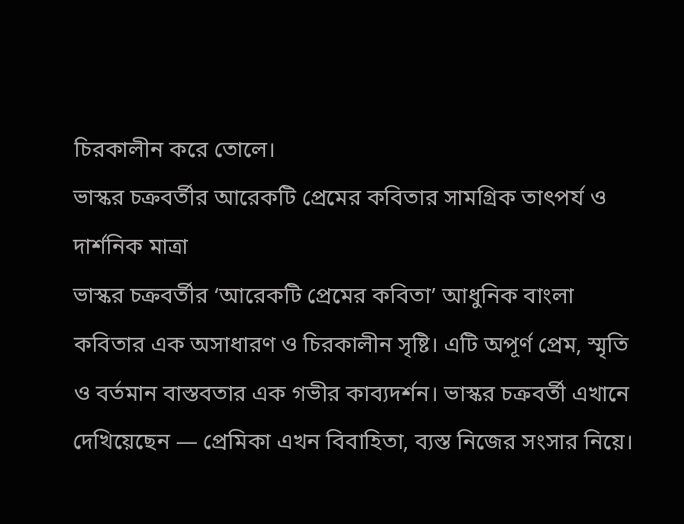চিরকালীন করে তোলে।
ভাস্কর চক্রবর্তীর আরেকটি প্রেমের কবিতার সামগ্রিক তাৎপর্য ও দার্শনিক মাত্রা
ভাস্কর চক্রবর্তীর ‘আরেকটি প্রেমের কবিতা’ আধুনিক বাংলা কবিতার এক অসাধারণ ও চিরকালীন সৃষ্টি। এটি অপূর্ণ প্রেম, স্মৃতি ও বর্তমান বাস্তবতার এক গভীর কাব্যদর্শন। ভাস্কর চক্রবর্তী এখানে দেখিয়েছেন — প্রেমিকা এখন বিবাহিতা, ব্যস্ত নিজের সংসার নিয়ে।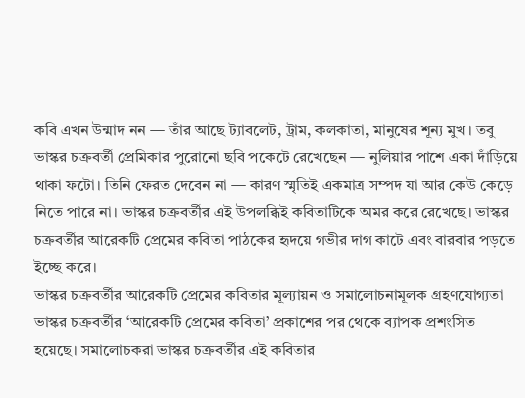কবি এখন উন্মাদ নন — তাঁর আছে ট্যাবলেট, ট্রাম, কলকাতা, মানুষের শূন্য মুখ। তবু ভাস্কর চক্রবর্তী প্রেমিকার পুরোনো ছবি পকেটে রেখেছেন — নুলিয়ার পাশে একা দাঁড়িয়ে থাকা ফটো। তিনি ফেরত দেবেন না — কারণ স্মৃতিই একমাত্র সম্পদ যা আর কেউ কেড়ে নিতে পারে না। ভাস্কর চক্রবর্তীর এই উপলব্ধিই কবিতাটিকে অমর করে রেখেছে। ভাস্কর চক্রবর্তীর আরেকটি প্রেমের কবিতা পাঠকের হৃদয়ে গভীর দাগ কাটে এবং বারবার পড়তে ইচ্ছে করে।
ভাস্কর চক্রবর্তীর আরেকটি প্রেমের কবিতার মূল্যায়ন ও সমালোচনামূলক গ্রহণযোগ্যতা
ভাস্কর চক্রবর্তীর ‘আরেকটি প্রেমের কবিতা’ প্রকাশের পর থেকে ব্যাপক প্রশংসিত হয়েছে। সমালোচকরা ভাস্কর চক্রবর্তীর এই কবিতার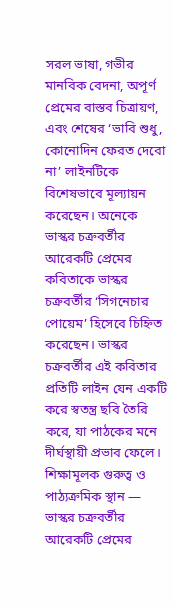সরল ভাষা, গভীর মানবিক বেদনা, অপূর্ণ প্রেমের বাস্তব চিত্রায়ণ, এবং শেষের ‘ভাবি শুধু, কোনোদিন ফেরত দেবো না’ লাইনটিকে বিশেষভাবে মূল্যায়ন করেছেন। অনেকে ভাস্কর চক্রবর্তীর আরেকটি প্রেমের কবিতাকে ভাস্কর চক্রবর্তীর ‘সিগনেচার পোয়েম’ হিসেবে চিহ্নিত করেছেন। ভাস্কর চক্রবর্তীর এই কবিতার প্রতিটি লাইন যেন একটি করে স্বতন্ত্র ছবি তৈরি করে, যা পাঠকের মনে দীর্ঘস্থায়ী প্রভাব ফেলে।
শিক্ষামূলক গুরুত্ব ও পাঠ্যক্রমিক স্থান — ভাস্কর চক্রবর্তীর আরেকটি প্রেমের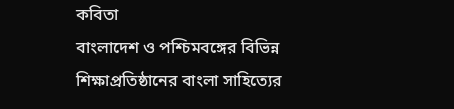কবিতা
বাংলাদেশ ও পশ্চিমবঙ্গের বিভিন্ন শিক্ষাপ্রতিষ্ঠানের বাংলা সাহিত্যের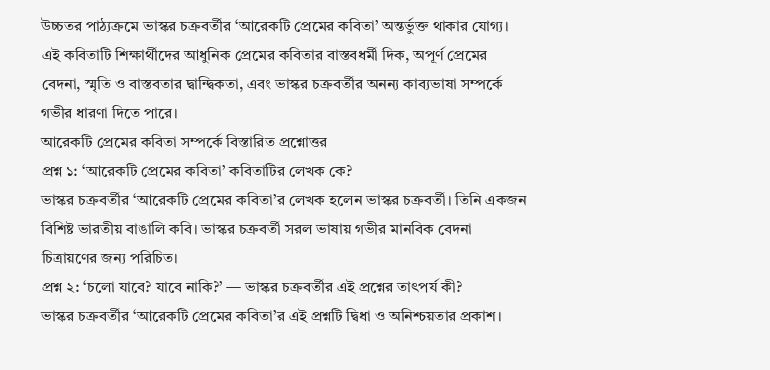উচ্চতর পাঠ্যক্রমে ভাস্কর চক্রবর্তীর ‘আরেকটি প্রেমের কবিতা’ অন্তর্ভুক্ত থাকার যোগ্য। এই কবিতাটি শিক্ষার্থীদের আধুনিক প্রেমের কবিতার বাস্তবধর্মী দিক, অপূর্ণ প্রেমের বেদনা, স্মৃতি ও বাস্তবতার দ্বান্দ্বিকতা, এবং ভাস্কর চক্রবর্তীর অনন্য কাব্যভাষা সম্পর্কে গভীর ধারণা দিতে পারে।
আরেকটি প্রেমের কবিতা সম্পর্কে বিস্তারিত প্রশ্নোত্তর
প্রশ্ন ১: ‘আরেকটি প্রেমের কবিতা’ কবিতাটির লেখক কে?
ভাস্কর চক্রবর্তীর ‘আরেকটি প্রেমের কবিতা’র লেখক হলেন ভাস্কর চক্রবর্তী। তিনি একজন বিশিষ্ট ভারতীয় বাঙালি কবি। ভাস্কর চক্রবর্তী সরল ভাষায় গভীর মানবিক বেদনা চিত্রায়ণের জন্য পরিচিত।
প্রশ্ন ২: ‘চলো যাবে? যাবে নাকি?’ — ভাস্কর চক্রবর্তীর এই প্রশ্নের তাৎপর্য কী?
ভাস্কর চক্রবর্তীর ‘আরেকটি প্রেমের কবিতা’র এই প্রশ্নটি দ্বিধা ও অনিশ্চয়তার প্রকাশ।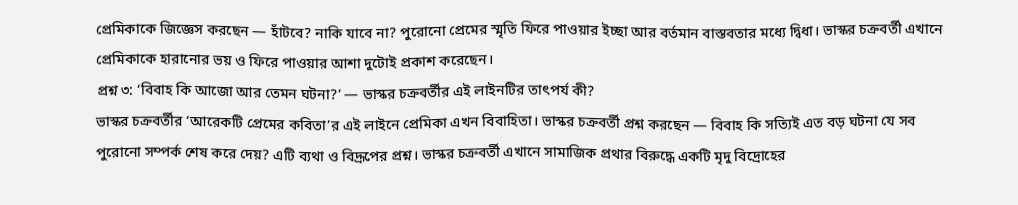প্রেমিকাকে জিজ্ঞেস করছেন — হাঁটবে? নাকি যাবে না? পুরোনো প্রেমের স্মৃতি ফিরে পাওয়ার ইচ্ছা আর বর্তমান বাস্তবতার মধ্যে দ্বিধা। ভাস্কর চক্রবর্তী এখানে প্রেমিকাকে হারানোর ভয় ও ফিরে পাওয়ার আশা দুটোই প্রকাশ করেছেন।
প্রশ্ন ৩: ‘বিবাহ কি আজো আর তেমন ঘটনা?’ — ভাস্কর চক্রবর্তীর এই লাইনটির তাৎপর্য কী?
ভাস্কর চক্রবর্তীর ‘আরেকটি প্রেমের কবিতা’র এই লাইনে প্রেমিকা এখন বিবাহিতা। ভাস্কর চক্রবর্তী প্রশ্ন করছেন — বিবাহ কি সত্যিই এত বড় ঘটনা যে সব পুরোনো সম্পর্ক শেষ করে দেয়? এটি ব্যথা ও বিদ্রূপের প্রশ্ন। ভাস্কর চক্রবর্তী এখানে সামাজিক প্রথার বিরুদ্ধে একটি মৃদু বিদ্রোহের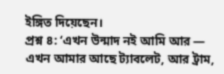ইঙ্গিত দিয়েছেন।
প্রশ্ন ৪: ‘এখন উন্মাদ নই আমি আর — এখন আমার আছে ট্যাবলেট, আর ট্রাম,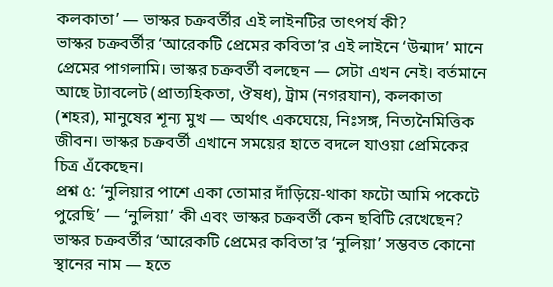কলকাতা’ — ভাস্কর চক্রবর্তীর এই লাইনটির তাৎপর্য কী?
ভাস্কর চক্রবর্তীর ‘আরেকটি প্রেমের কবিতা’র এই লাইনে ‘উন্মাদ’ মানে প্রেমের পাগলামি। ভাস্কর চক্রবর্তী বলছেন — সেটা এখন নেই। বর্তমানে আছে ট্যাবলেট (প্রাত্যহিকতা, ঔষধ), ট্রাম (নগরযান), কলকাতা (শহর), মানুষের শূন্য মুখ — অর্থাৎ একঘেয়ে, নিঃসঙ্গ, নিত্যনৈমিত্তিক জীবন। ভাস্কর চক্রবর্তী এখানে সময়ের হাতে বদলে যাওয়া প্রেমিকের চিত্র এঁকেছেন।
প্রশ্ন ৫: ‘নুলিয়ার পাশে একা তোমার দাঁড়িয়ে-থাকা ফটো আমি পকেটে পুরেছি’ — ‘নুলিয়া’ কী এবং ভাস্কর চক্রবর্তী কেন ছবিটি রেখেছেন?
ভাস্কর চক্রবর্তীর ‘আরেকটি প্রেমের কবিতা’র ‘নুলিয়া’ সম্ভবত কোনো স্থানের নাম — হতে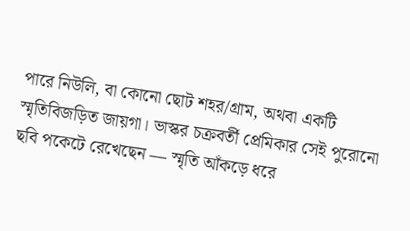পারে নিউলি, বা কোনো ছোট শহর/গ্রাম, অথবা একটি স্মৃতিবিজড়িত জায়গা। ভাস্কর চক্রবর্তী প্রেমিকার সেই পুরোনো ছবি পকেটে রেখেছেন — স্মৃতি আঁকড়ে ধরে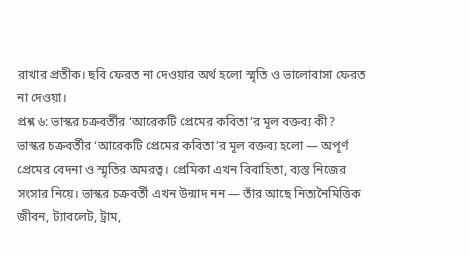রাখার প্রতীক। ছবি ফেরত না দেওয়ার অর্থ হলো স্মৃতি ও ভালোবাসা ফেরত না দেওয়া।
প্রশ্ন ৬: ভাস্কর চক্রবর্তীর ‘আরেকটি প্রেমের কবিতা’র মূল বক্তব্য কী?
ভাস্কর চক্রবর্তীর ‘আরেকটি প্রেমের কবিতা’র মূল বক্তব্য হলো — অপূর্ণ প্রেমের বেদনা ও স্মৃতির অমরত্ব। প্রেমিকা এখন বিবাহিতা, ব্যস্ত নিজের সংসার নিয়ে। ভাস্কর চক্রবর্তী এখন উন্মাদ নন — তাঁর আছে নিত্যনৈমিত্তিক জীবন, ট্যাবলেট, ট্রাম,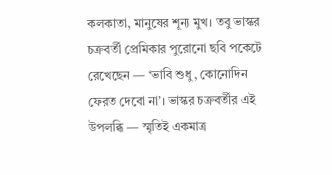কলকাতা, মানুষের শূন্য মুখ। তবু ভাস্কর চক্রবর্তী প্রেমিকার পুরোনো ছবি পকেটে রেখেছেন — ‘ভাবি শুধু, কোনোদিন ফেরত দেবো না’। ভাস্কর চক্রবর্তীর এই উপলব্ধি — স্মৃতিই একমাত্র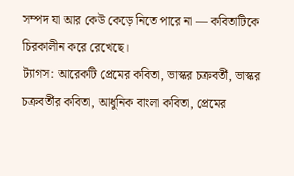সম্পদ যা আর কেউ কেড়ে নিতে পারে না — কবিতাটিকে চিরকালীন করে রেখেছে।
ট্যাগস: আরেকটি প্রেমের কবিতা, ভাস্কর চক্রবর্তী, ভাস্কর চক্রবর্তীর কবিতা, আধুনিক বাংলা কবিতা, প্রেমের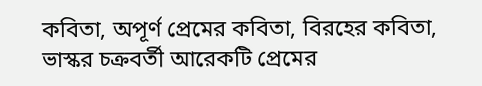কবিতা, অপূর্ণ প্রেমের কবিতা, বিরহের কবিতা, ভাস্কর চক্রবর্তী আরেকটি প্রেমের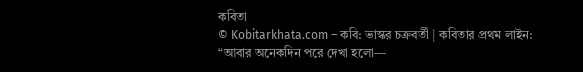কবিতা
© Kobitarkhata.com – কবি: ভাস্কর চক্রবর্তী | কবিতার প্রথম লাইন: “আবার অনেকদিন পরে দেখা হলো―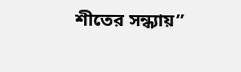শীতের সন্ধ্যায়”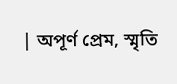| অপূর্ণ প্রেম, স্মৃতি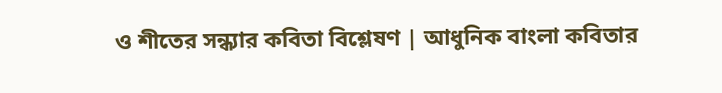ও শীতের সন্ধ্যার কবিতা বিশ্লেষণ | আধুনিক বাংলা কবিতার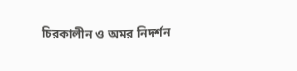চিরকালীন ও অমর নিদর্শন